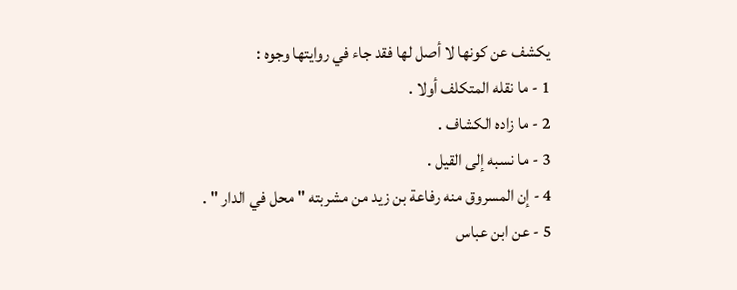يكشف عن كونها لا أصل لها فقد جاء في روايتها وجوه :
1 - ما نقله المتكلف أولا .
2 - ما زاده الكشاف .
3 - ما نسبه إلى القيل .
4 - إن المسروق منه رفاعة بن زيد من مشربته " محل في الدار " .
5 - عن ابن عباس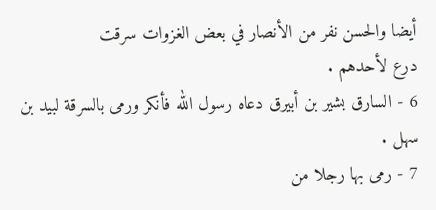أيضا والحسن نفر من الأنصار في بعض الغزوات سرقت
درع لأحدهم .
6 - السارق بشير بن أبيرق دعاه رسول الله فأنكر ورمى بالسرقة لبيد بن
سهل .
7 - رمى بها رجلا من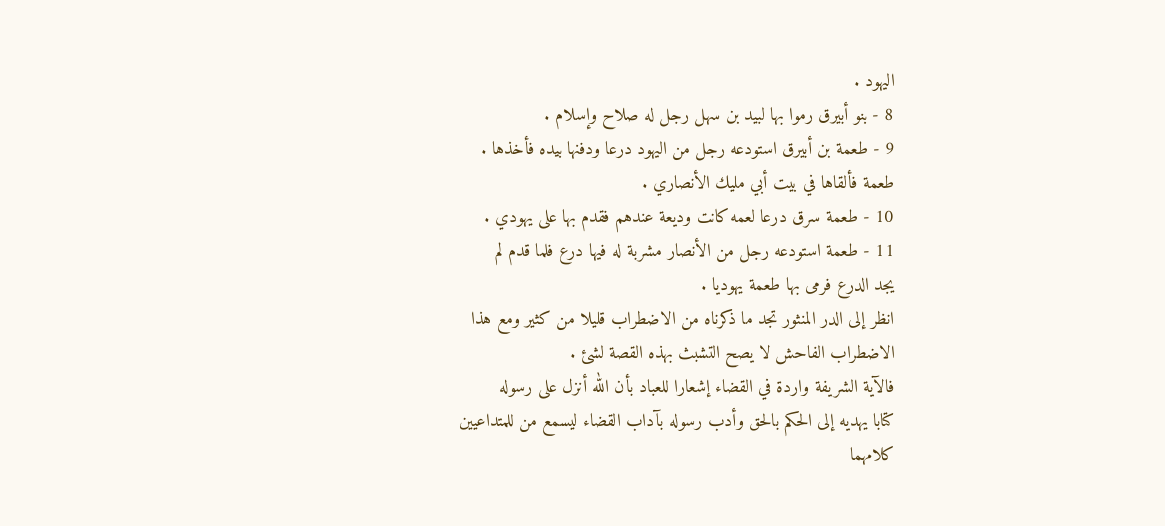اليهود .
8 - بنو أبيرق رموا بها لبيد بن سهل رجل له صلاح وإسلام .
9 - طعمة بن أبيرق استودعه رجل من اليهود درعا ودفنها بيده فأخذها .
طعمة فألقاها في بيت أبي مليك الأنصاري .
10 - طعمة سرق درعا لعمه كانت وديعة عندهم فقدم بها على يهودي .
11 - طعمة استودعه رجل من الأنصار مشربة له فيها درع فلما قدم لم
يجد الدرع فرمى بها طعمة يهوديا .
انظر إلى الدر المنثور تجد ما ذكرناه من الاضطراب قليلا من كثير ومع هذا
الاضطراب الفاحش لا يصح التشبث بهذه القصة لشئ .
فالآية الشريفة واردة في القضاء إشعارا للعباد بأن الله أنزل على رسوله
كتابا يهديه إلى الحكم بالحق وأدب رسوله بآداب القضاء ليسمع من للمتداعيين
كلامهما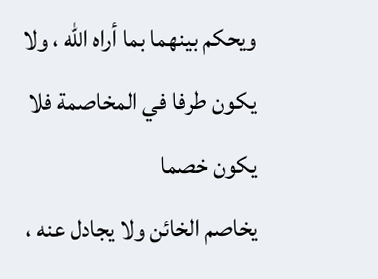ويحكم بينهما بما أراه الله ، ولا يكون طرفا في المخاصمة فلا يكون خصما
يخاصم الخائن ولا يجادل عنه ،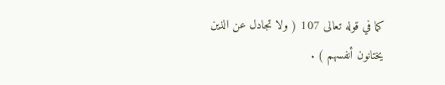كما في قوله تعالى 107 ( ولا تجادل عن الذين
يختانون أنفسهم ) .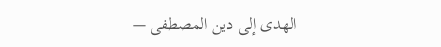الهدى إلى دين المصطفى —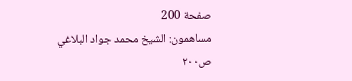صفحة 200
مساهمون: الشيخ محمد جواد البلاغي
ص٢٠٠